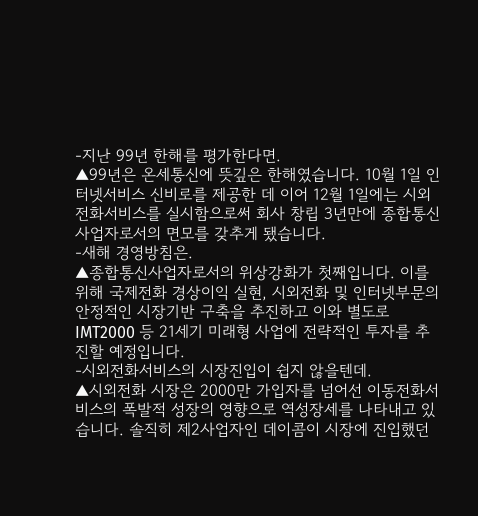-지난 99년 한해를 평가한다면.
▲99년은 온세통신에 뜻깊은 한해였습니다. 10월 1일 인터넷서비스 신비로를 제공한 데 이어 12월 1일에는 시외전화서비스를 실시함으로써 회사 창립 3년만에 종합통신사업자로서의 면모를 갖추게 됐습니다.
-새해 경영방침은.
▲종합통신사업자로서의 위상강화가 첫째입니다. 이를 위해 국제전화 경상이익 실현, 시외전화 및 인터넷부문의 안정적인 시장기반 구축을 추진하고 이와 별도로 IMT2000 등 21세기 미래형 사업에 전략적인 투자를 추진할 예정입니다.
-시외전화서비스의 시장진입이 쉽지 않을텐데.
▲시외전화 시장은 2000만 가입자를 넘어선 이동전화서비스의 폭발적 성장의 영향으로 역성장세를 나타내고 있습니다. 솔직히 제2사업자인 데이콤이 시장에 진입했던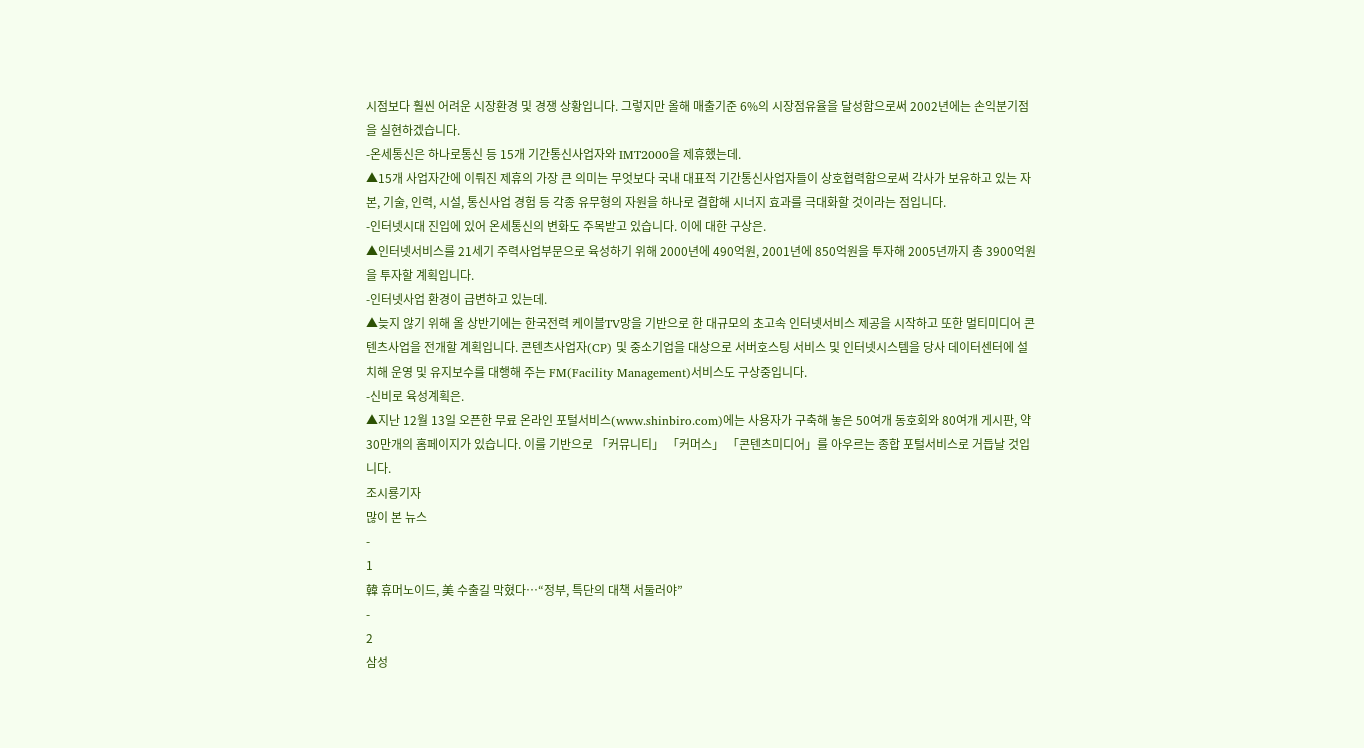시점보다 훨씬 어려운 시장환경 및 경쟁 상황입니다. 그렇지만 올해 매출기준 6%의 시장점유율을 달성함으로써 2002년에는 손익분기점을 실현하겠습니다.
-온세통신은 하나로통신 등 15개 기간통신사업자와 IMT2000을 제휴했는데.
▲15개 사업자간에 이뤄진 제휴의 가장 큰 의미는 무엇보다 국내 대표적 기간통신사업자들이 상호협력함으로써 각사가 보유하고 있는 자본, 기술, 인력, 시설, 통신사업 경험 등 각종 유무형의 자원을 하나로 결합해 시너지 효과를 극대화할 것이라는 점입니다.
-인터넷시대 진입에 있어 온세통신의 변화도 주목받고 있습니다. 이에 대한 구상은.
▲인터넷서비스를 21세기 주력사업부문으로 육성하기 위해 2000년에 490억원, 2001년에 850억원을 투자해 2005년까지 총 3900억원을 투자할 계획입니다.
-인터넷사업 환경이 급변하고 있는데.
▲늦지 않기 위해 올 상반기에는 한국전력 케이블TV망을 기반으로 한 대규모의 초고속 인터넷서비스 제공을 시작하고 또한 멀티미디어 콘텐츠사업을 전개할 계획입니다. 콘텐츠사업자(CP) 및 중소기업을 대상으로 서버호스팅 서비스 및 인터넷시스템을 당사 데이터센터에 설치해 운영 및 유지보수를 대행해 주는 FM(Facility Management)서비스도 구상중입니다.
-신비로 육성계획은.
▲지난 12월 13일 오픈한 무료 온라인 포털서비스(www.shinbiro.com)에는 사용자가 구축해 놓은 50여개 동호회와 80여개 게시판, 약 30만개의 홈페이지가 있습니다. 이를 기반으로 「커뮤니티」 「커머스」 「콘텐츠미디어」를 아우르는 종합 포털서비스로 거듭날 것입니다.
조시룡기자
많이 본 뉴스
-
1
韓 휴머노이드, 美 수출길 막혔다…“정부, 특단의 대책 서둘러야”
-
2
삼성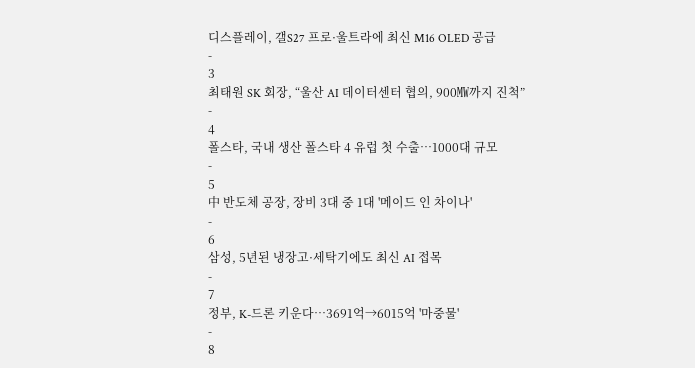디스플레이, 갤S27 프로·울트라에 최신 M16 OLED 공급
-
3
최태원 SK 회장, “울산 AI 데이터센터 협의, 900㎿까지 진척”
-
4
폴스타, 국내 생산 폴스타 4 유럽 첫 수출…1000대 규모
-
5
中 반도체 공장, 장비 3대 중 1대 '메이드 인 차이나'
-
6
삼성, 5년된 냉장고·세탁기에도 최신 AI 접목
-
7
정부, K-드론 키운다…3691억→6015억 '마중물'
-
8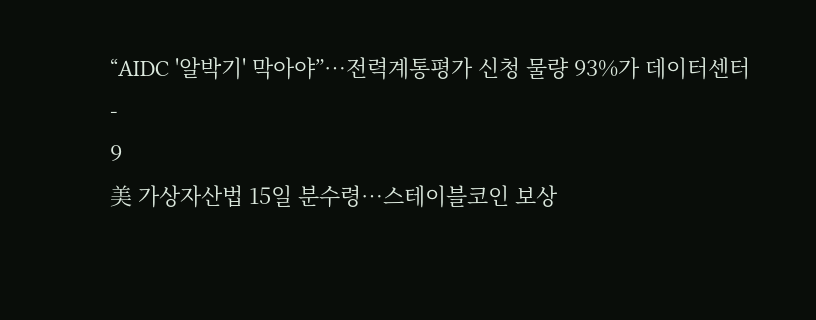“AIDC '알박기' 막아야”…전력계통평가 신청 물량 93%가 데이터센터
-
9
美 가상자산법 15일 분수령…스테이블코인 보상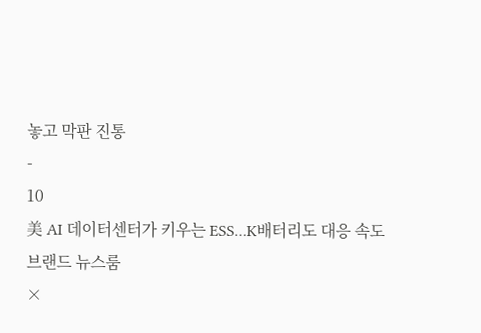놓고 막판 진통
-
10
美 AI 데이터센터가 키우는 ESS…K배터리도 대응 속도
브랜드 뉴스룸
×